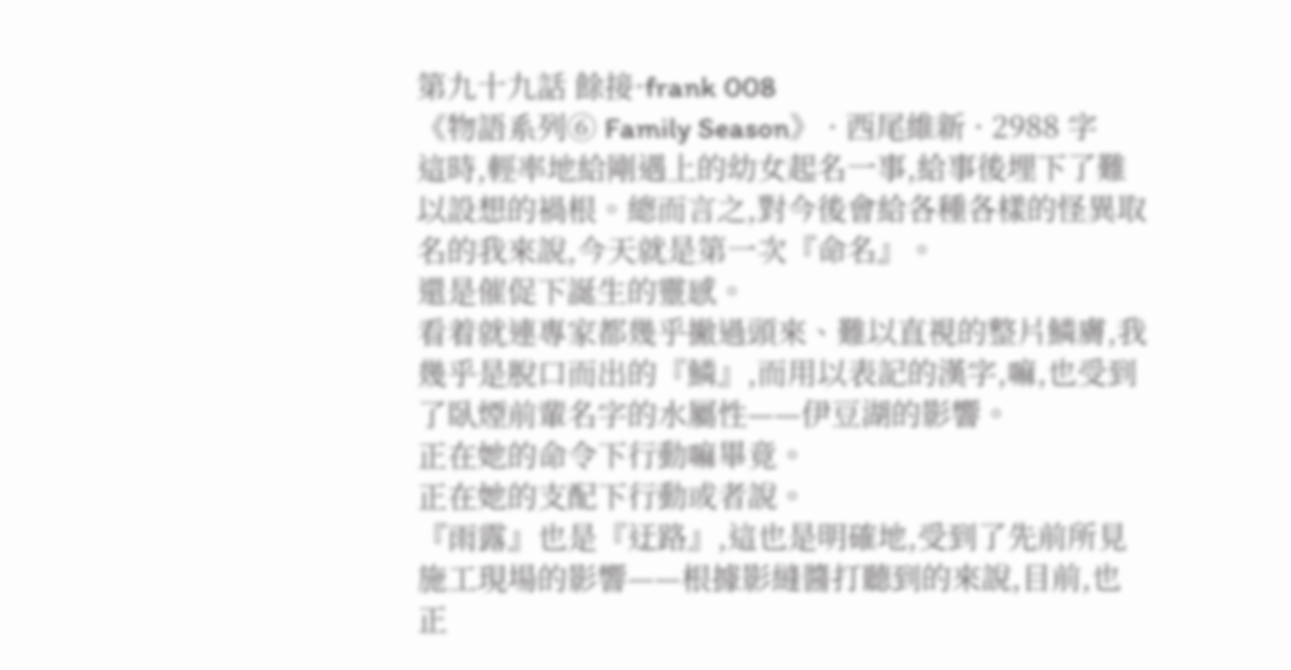第九十九話 餘接·frank 008
《物語系列⑥ Family Season》 · 西尾維新 · 2988 字
這時,輕率地給剛遇上的幼女起名一事,給事後埋下了難以設想的禍根。總而言之,對今後會給各種各樣的怪異取名的我來說,今天就是第一次『命名』。
還是催促下誕生的靈感。
看着就連專家都幾乎撇過頭來、難以直視的整片鱗膚,我幾乎是脫口而出的『鱗』,而用以表記的漢字,嘛,也受到了臥煙前輩名字的水屬性——伊豆湖的影響。
正在她的命令下行動嘛畢竟。
正在她的支配下行動或者說。
『雨露』也是『迂路』,這也是明確地,受到了先前所見施工現場的影響——根據影縫醬打聽到的來說,目前,也正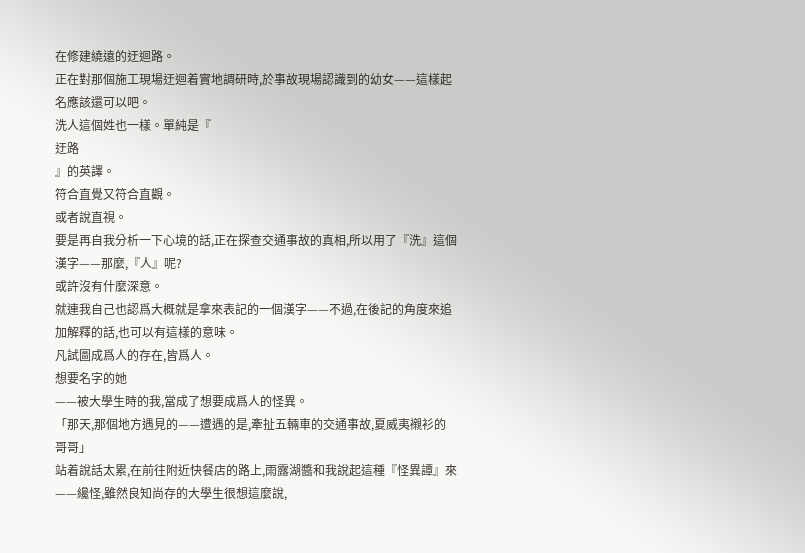在修建繞遠的迂迴路。
正在對那個施工現場迂迴着實地調研時,於事故現場認識到的幼女——這樣起名應該還可以吧。
洗人這個姓也一樣。單純是『
迂路
』的英譯。
符合直覺又符合直觀。
或者說直視。
要是再自我分析一下心境的話,正在探查交通事故的真相,所以用了『洗』這個漢字——那麼,『人』呢?
或許沒有什麼深意。
就連我自己也認爲大概就是拿來表記的一個漢字——不過,在後記的角度來追加解釋的話,也可以有這樣的意味。
凡試圖成爲人的存在,皆爲人。
想要名字的她
——被大學生時的我,當成了想要成爲人的怪異。
「那天,那個地方遇見的——遭遇的是,牽扯五輛車的交通事故,夏威夷襯衫的哥哥」
站着說話太累,在前往附近快餐店的路上,雨露湖醬和我說起這種『怪異譚』來——纔怪,雖然良知尚存的大學生很想這麼說,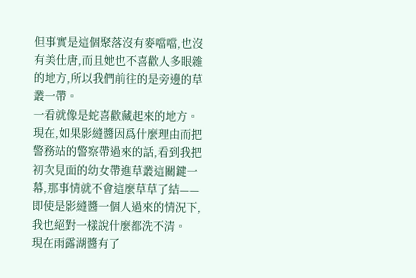但事實是這個聚落沒有麥噹噹,也沒有美仕唐,而且她也不喜歡人多眼雜的地方,所以我們前往的是旁邊的草叢一帶。
一看就像是蛇喜歡藏起來的地方。
現在,如果影縫醬因爲什麼理由而把警務站的警察帶過來的話,看到我把初次見面的幼女帶進草叢這關鍵一幕,那事情就不會這麼草草了結——即使是影縫醬一個人過來的情況下,我也絕對一樣說什麼都洗不清。
現在雨露湖醬有了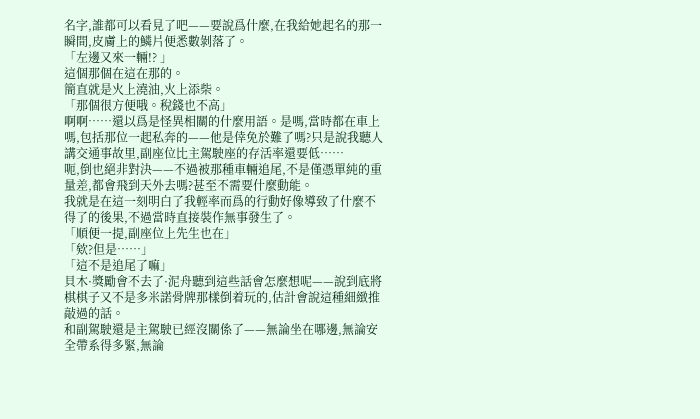名字,誰都可以看見了吧——要說爲什麼,在我給她起名的那一瞬間,皮膚上的鱗片便悉數剝落了。
「左邊又來一輛!? 」
這個那個在這在那的。
簡直就是火上澆油,火上添柴。
「那個很方便哦。稅錢也不高」
啊啊……還以爲是怪異相關的什麼用語。是嗎,當時都在車上嗎,包括那位一起私奔的——他是倖免於難了嗎?只是說我聽人講交通事故里,副座位比主駕駛座的存活率還要低……
呃,倒也絕非對決——不過被那種車輛追尾,不是僅憑單純的重量差,都會飛到天外去嗎?甚至不需要什麼動能。
我就是在這一刻明白了我輕率而爲的行動好像導致了什麼不得了的後果,不過當時直接裝作無事發生了。
「順便一提,副座位上先生也在」
「欸?但是……」
「這不是追尾了嘛」
貝木·獎勵會不去了·泥舟聽到這些話會怎麼想呢——說到底將棋棋子又不是多米諾骨牌那樣倒着玩的,估計會說這種細緻推敲過的話。
和副駕駛還是主駕駛已經沒關係了——無論坐在哪邊,無論安全帶系得多緊,無論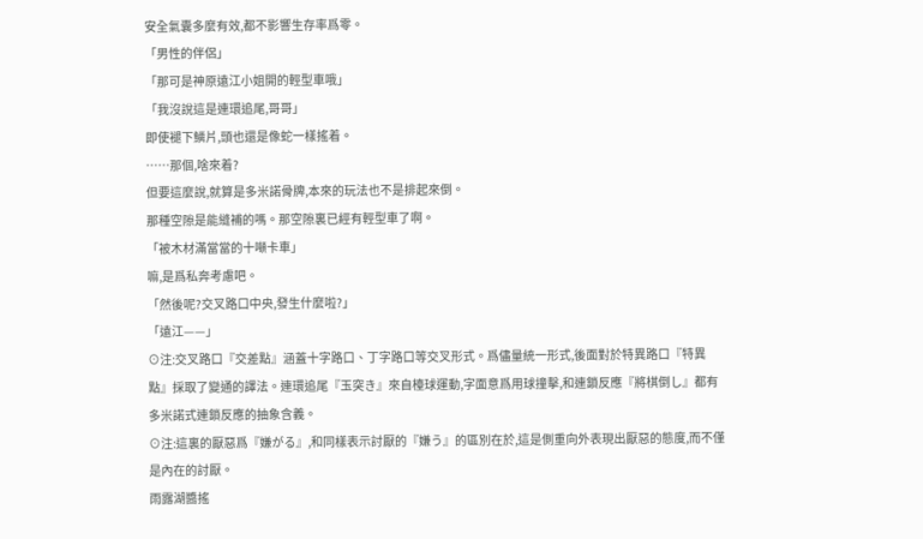安全氣囊多麼有效,都不影響生存率爲零。
「男性的伴侶」
「那可是神原遠江小姐開的輕型車哦」
「我沒說這是連環追尾,哥哥」
即使褪下鱗片,頭也還是像蛇一樣搖着。
……那個,啥來着?
但要這麼說,就算是多米諾骨牌,本來的玩法也不是排起來倒。
那種空隙是能縫補的嗎。那空隙裏已經有輕型車了啊。
「被木材滿當當的十噸卡車」
嘛,是爲私奔考慮吧。
「然後呢?交叉路口中央,發生什麼啦?」
「遠江——」
⊙注:交叉路口『交差點』涵蓋十字路口、丁字路口等交叉形式。爲儘量統一形式,後面對於特異路口『特異點』採取了變通的譯法。連環追尾『玉突き』來自檯球運動,字面意爲用球撞擊,和連鎖反應『將棋倒し』都有多米諾式連鎖反應的抽象含義。
⊙注:這裏的厭惡爲『嫌がる』,和同樣表示討厭的『嫌う』的區別在於,這是側重向外表現出厭惡的態度,而不僅是內在的討厭。
雨露湖醬搖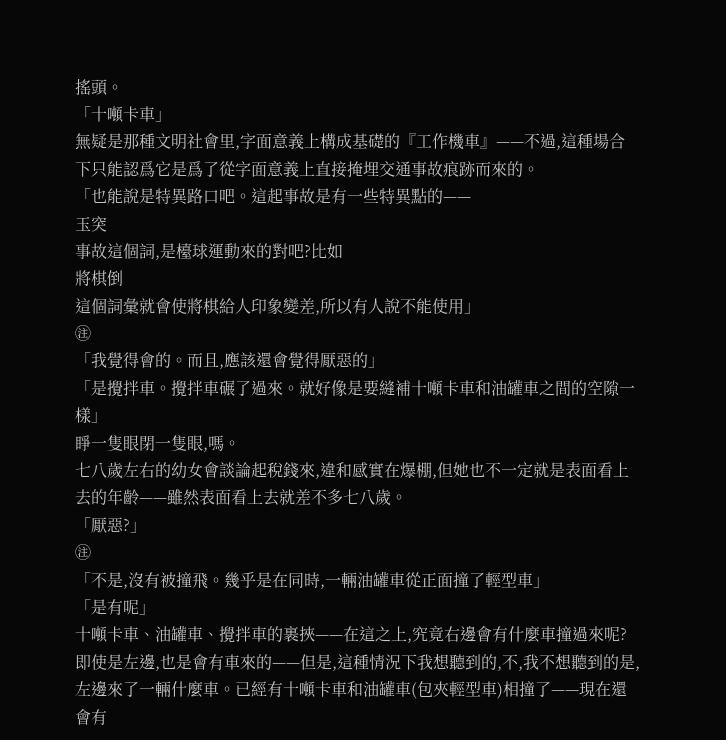搖頭。
「十噸卡車」
無疑是那種文明社會里,字面意義上構成基礎的『工作機車』——不過,這種場合下只能認爲它是爲了從字面意義上直接掩埋交通事故痕跡而來的。
「也能說是特異路口吧。這起事故是有一些特異點的——
玉突
事故這個詞,是檯球運動來的對吧?比如
將棋倒
這個詞彙就會使將棋給人印象變差,所以有人說不能使用」
㊟
「我覺得會的。而且,應該還會覺得厭惡的」
「是攪拌車。攪拌車碾了過來。就好像是要縫補十噸卡車和油罐車之間的空隙一樣」
睜一隻眼閉一隻眼,嗎。
七八歲左右的幼女會談論起稅錢來,違和感實在爆棚,但她也不一定就是表面看上去的年齡——雖然表面看上去就差不多七八歲。
「厭惡?」
㊟
「不是,沒有被撞飛。幾乎是在同時,一輛油罐車從正面撞了輕型車」
「是有呢」
十噸卡車、油罐車、攪拌車的裹挾——在這之上,究竟右邊會有什麼車撞過來呢?
即使是左邊,也是會有車來的——但是,這種情況下我想聽到的,不,我不想聽到的是,左邊來了一輛什麼車。已經有十噸卡車和油罐車(包夾輕型車)相撞了——現在還會有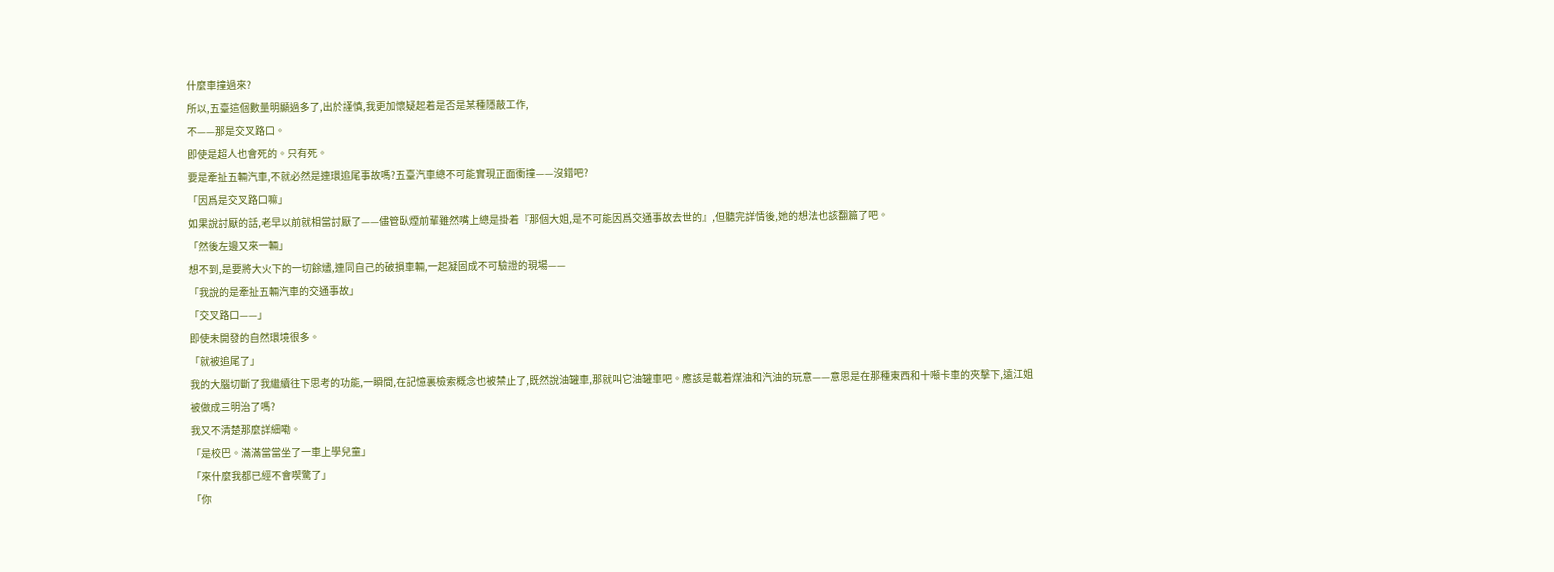什麼車撞過來?
所以,五臺這個數量明顯過多了,出於謹慎,我更加懷疑起着是否是某種隱蔽工作,
不——那是交叉路口。
即使是超人也會死的。只有死。
要是牽扯五輛汽車,不就必然是連環追尾事故嗎?五臺汽車總不可能實現正面衝撞——沒錯吧?
「因爲是交叉路口嘛」
如果說討厭的話,老早以前就相當討厭了——儘管臥煙前輩雖然嘴上總是掛着『那個大姐,是不可能因爲交通事故去世的』,但聽完詳情後,她的想法也該翻篇了吧。
「然後左邊又來一輛」
想不到,是要將大火下的一切餘燼,連同自己的破損車輛,一起凝固成不可驗證的現場——
「我說的是牽扯五輛汽車的交通事故」
「交叉路口——」
即使未開發的自然環境很多。
「就被追尾了」
我的大腦切斷了我繼續往下思考的功能,一瞬間,在記憶裏檢索概念也被禁止了,既然說油罐車,那就叫它油罐車吧。應該是載着煤油和汽油的玩意——意思是在那種東西和十噸卡車的夾擊下,遠江姐被做成三明治了嗎?
我又不清楚那麼詳細嘞。
「是校巴。滿滿當當坐了一車上學兒童」
「來什麼我都已經不會喫驚了」
「你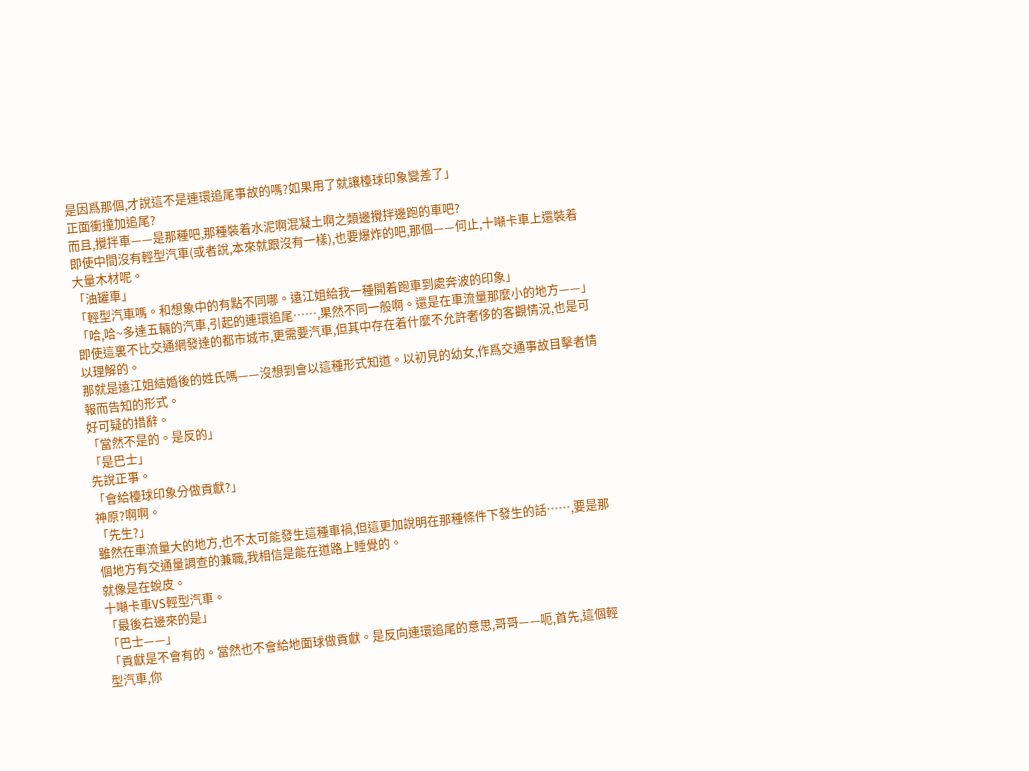是因爲那個,才說這不是連環追尾事故的嗎?如果用了就讓檯球印象變差了」
正面衝撞加追尾?
而且,攪拌車——是那種吧,那種裝着水泥啊混凝土啊之類邊攪拌邊跑的車吧?
即使中間沒有輕型汽車(或者說,本來就跟沒有一樣),也要爆炸的吧,那個——何止,十噸卡車上還裝着大量木材呢。
「油罐車」
「輕型汽車嗎。和想象中的有點不同哪。遠江姐給我一種開着跑車到處奔波的印象」
「哈,哈~多達五輛的汽車,引起的連環追尾……,果然不同一般啊。還是在車流量那麼小的地方——」
即使這裏不比交通網發達的都市城市,更需要汽車,但其中存在着什麼不允許奢侈的客觀情況,也是可以理解的。
那就是遠江姐結婚後的姓氏嗎——沒想到會以這種形式知道。以初見的幼女,作爲交通事故目擊者情報而告知的形式。
好可疑的措辭。
「當然不是的。是反的」
「是巴士」
先說正事。
「會給檯球印象分做貢獻?」
神原?啊啊。
「先生?」
雖然在車流量大的地方,也不太可能發生這種車禍,但這更加說明在那種條件下發生的話……,要是那個地方有交通量調查的兼職,我相信是能在道路上睡覺的。
就像是在蛻皮。
十噸卡車VS輕型汽車。
「最後右邊來的是」
「巴士——」
「貢獻是不會有的。當然也不會給地面球做貢獻。是反向連環追尾的意思,哥哥——呃,首先,這個輕型汽車,你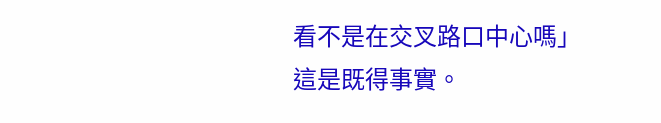看不是在交叉路口中心嗎」
這是既得事實。